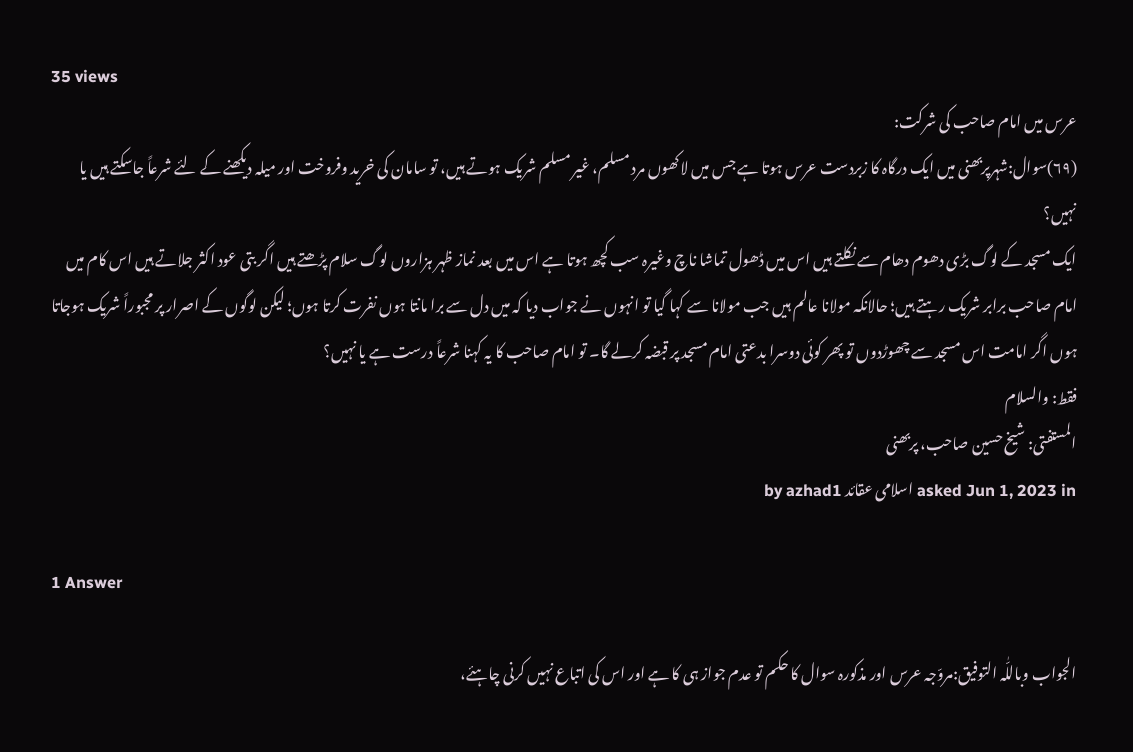35 views
عرس میں امام صاحب کی شرکت:
(۶۹)سوال:شہرپربھنی میں ایک درگاہ کا زبردست عرس ہوتا ہے جس میں لاکھوں مرد مسلم، غیر مسلم شریک ہوتے ہیں، تو سامان کی خرید وفروخت اور میلہ دیکھنے کے لئے شرعاً جاسکتے ہیں یا نہیں؟
ایک مسجد کے لوگ بڑی دھوم دھام سے نکلتے ہیں اس میں ڈھول تماشا ناچ وغیرہ سب کچھ ہوتا ہے اس میں بعد نماز ظہر ہزاروں لوگ سلام پڑھتے ہیں اگر بتی عود اکثر جلاتے ہیں اس کام میں امام صاحب برابر شریک رہتے ہیں؛ حالانکہ مولانا عالم ہیں جب مولانا سے کہا گیا تو انہوں نے جواب دیا کہ میں دل سے برا مانتا ہوں نفرت کرتا ہوں؛ لیکن لوگوں کے اصرار پر مجبوراً شریک ہوجاتا ہوں اگر امامت اس مسجد سے چھوڑدوں تو پھر کوئی دوسرا بدعتی امام مسجد پر قبضہ کرلے گا۔ تو امام صاحب کا یہ کہنا شرعاً درست ہے یا نہیں؟
فقط: والسلام
المستفتی: شیخ حسین صاحب، پربھنی
asked Jun 1, 2023 in اسلامی عقائد by azhad1

1 Answer

الجواب وباللّٰہ التوفیق:مروّجہ عرس اور مذکورہ سوال کا حکم تو عدم جواز ہی کا ہے اور اس کی اتباع نہیں کرنی چاہئے،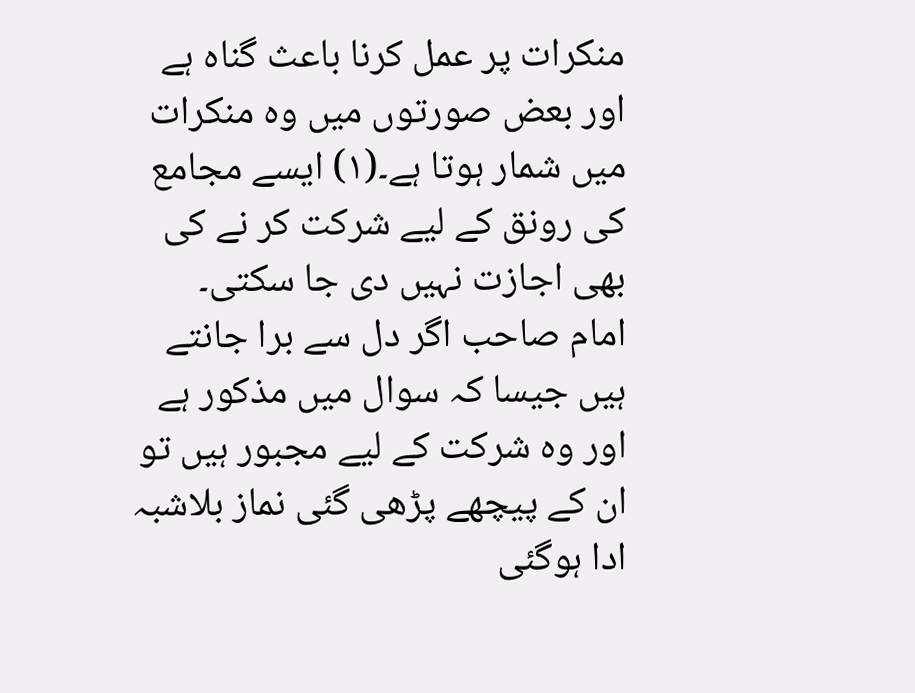منکرات پر عمل کرنا باعث گناہ ہے اور بعض صورتوں میں وہ منکرات میں شمار ہوتا ہے۔(۱) ایسے مجامع کی رونق کے لیے شرکت کر نے کی بھی اجازت نہیں دی جا سکتی۔
امام صاحب اگر دل سے برا جانتے ہیں جیسا کہ سوال میں مذکور ہے اور وہ شرکت کے لیے مجبور ہیں تو ان کے پیچھے پڑھی گئی نماز بلاشبہ ادا ہوگئی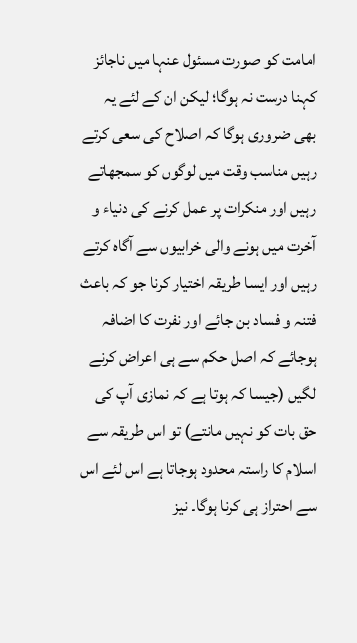امامت کو صورت مسئول عنہا میں ناجائز کہنا درست نہ ہوگا؛ لیکن ان کے لئے یہ بھی ضروری ہوگا کہ اصلاح کی سعی کرتے رہیں مناسب وقت میں لوگوں کو سمجھاتے رہیں اور منکرات پر عمل کرنے کی دنیاء و آخرت میں ہونے والی خرابیوں سے آگاہ کرتے رہیں اور ایسا طریقہ اختیار کرنا جو کہ باعث فتنہ و فساد بن جائے اور نفرت کا اضافہ ہوجائے کہ اصل حکم سے ہی اعراض کرنے لگیں (جیسا کہ ہوتا ہے کہ نمازی آپ کی حق بات کو نہیں مانتے) تو اس طریقہ سے اسلام کا راستہ محدود ہوجاتا ہے اس لئے اس سے احتراز ہی کرنا ہوگا۔ نیز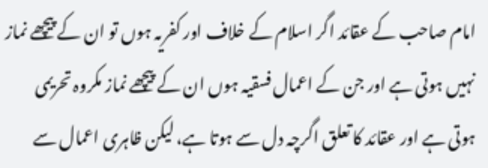امام صاحب کے عقائد اگر اسلام کے خلاف اور کفریہ ہوں تو ان کے پیچھے نماز نہیں ہوتی ہے اور جن کے اعمال فسقیہ ہوں ان کے پیچھے نماز مکروہ تحریمی ہوتی ہے اور عقائد کا تعلق اگرچہ دل سے ہوتا ہے، لیکن ظاہری اعمال سے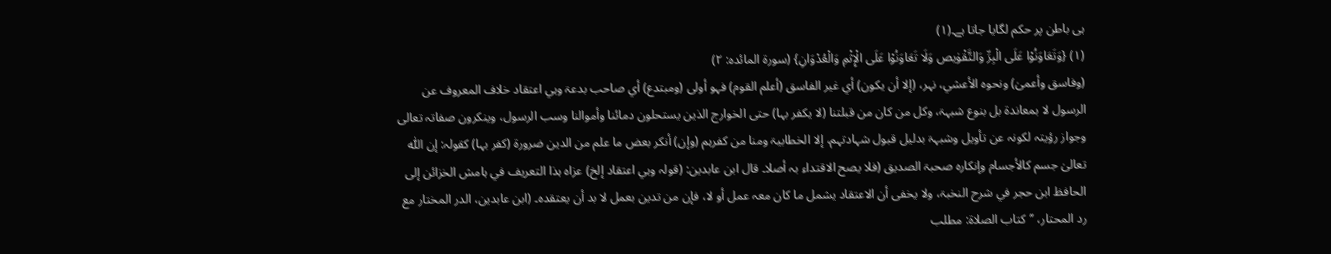ہی باطن پر حکم لگایا جاتا ہے۔(۱)
(۱) {وَتَعَاوَنُوْا عَلَی الْبِرِّ وَالتَّقْوٰیص وَلَا تَعَاوَنُوْا عَلَی الْإِثْمِ وَالْعُدْوَانِ} (سورۃ المائدہ: ۲)
(وفاسق وأعمیٰ) ونحوہ الأعشي، نہر، (إلا أن یکون) أي غیر الفاسق (أعلم القوم) فہو أولی (ومبتدع) أي صاحب بدعۃ وہي اعتقاد خلاف المعروف عن الرسول لا بمعاندۃ بل بنوع شبہۃ، وکل من کان من قبلتنا (لا یکفر بہا) حتی الخوارج الذین یستحلون دمائنا وأموالنا وسب الرسول، وینکرون صفاتہ تعالی وجواز رؤیتہ لکونہ عن تأویل وشبہۃ بدلیل قبول شہادتہم، إلا الخطابیۃ ومنا من کفرہم (وإن) أنکر بعض ما علم من الدین ضرورۃ (کفر بہا) کقولہ: إن اللّٰہ تعالیٰ جسم کالأجسام وإنکارہ صحبۃ الصدیق (فلا یصح الاقتداء بہ أصلا۔ قال ابن عابدین: (قولہ وہي اعتقاد إلخ) عزاہ ہذا التعریف في ہامش الخزائن إلی الحافظ ابن حجر في شرح النخبۃ، ولا یخفی أن الاعتقاد یشمل ما کان معہ عمل أو لا، فإن من تدین بعمل لا بد أن یعتقدہ۔ (ابن عابدین، الدر المختار مع رد المحتار، ’’کتاب الصلاۃ: مطلب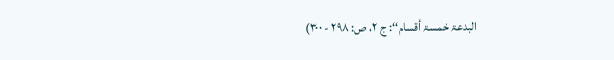البدعۃ خمسۃ أقسام‘‘: ج ۲، ص: ۲۹۸ - ۳۰۰)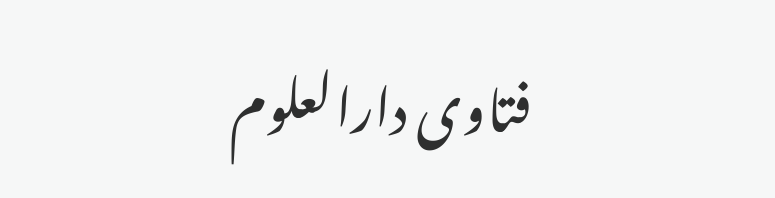فتاوی دارالعلوم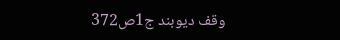وقف دیوبند ج1ص372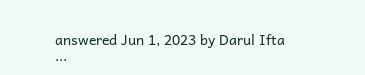answered Jun 1, 2023 by Darul Ifta
...